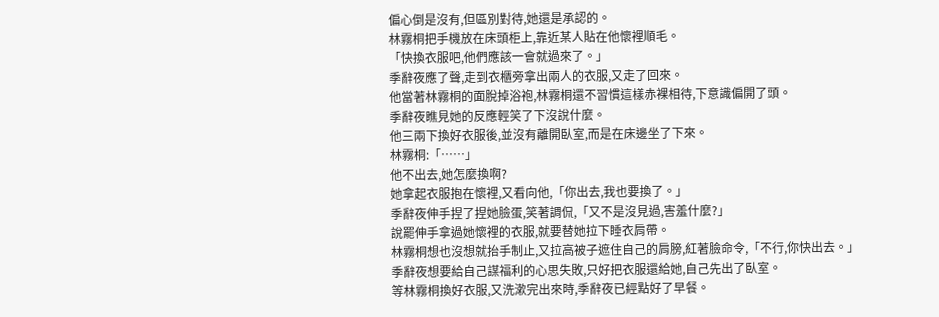偏心倒是沒有,但區別對待,她還是承認的。
林霧桐把手機放在床頭柜上,靠近某人貼在他懷裡順毛。
「快換衣服吧,他們應該一會就過來了。」
季辭夜應了聲,走到衣櫃旁拿出兩人的衣服,又走了回來。
他當著林霧桐的面脫掉浴袍,林霧桐還不習慣這樣赤裸相待,下意識偏開了頭。
季辭夜瞧見她的反應輕笑了下沒說什麼。
他三兩下換好衣服後,並沒有離開臥室,而是在床邊坐了下來。
林霧桐:「……」
他不出去,她怎麼換啊?
她拿起衣服抱在懷裡,又看向他,「你出去,我也要換了。」
季辭夜伸手捏了捏她臉蛋,笑著調侃,「又不是沒見過,害羞什麼?」
說罷伸手拿過她懷裡的衣服,就要替她拉下睡衣肩帶。
林霧桐想也沒想就抬手制止,又拉高被子遮住自己的肩膀,紅著臉命令,「不行,你快出去。」
季辭夜想要給自己謀福利的心思失敗,只好把衣服還給她,自己先出了臥室。
等林霧桐換好衣服,又洗漱完出來時,季辭夜已經點好了早餐。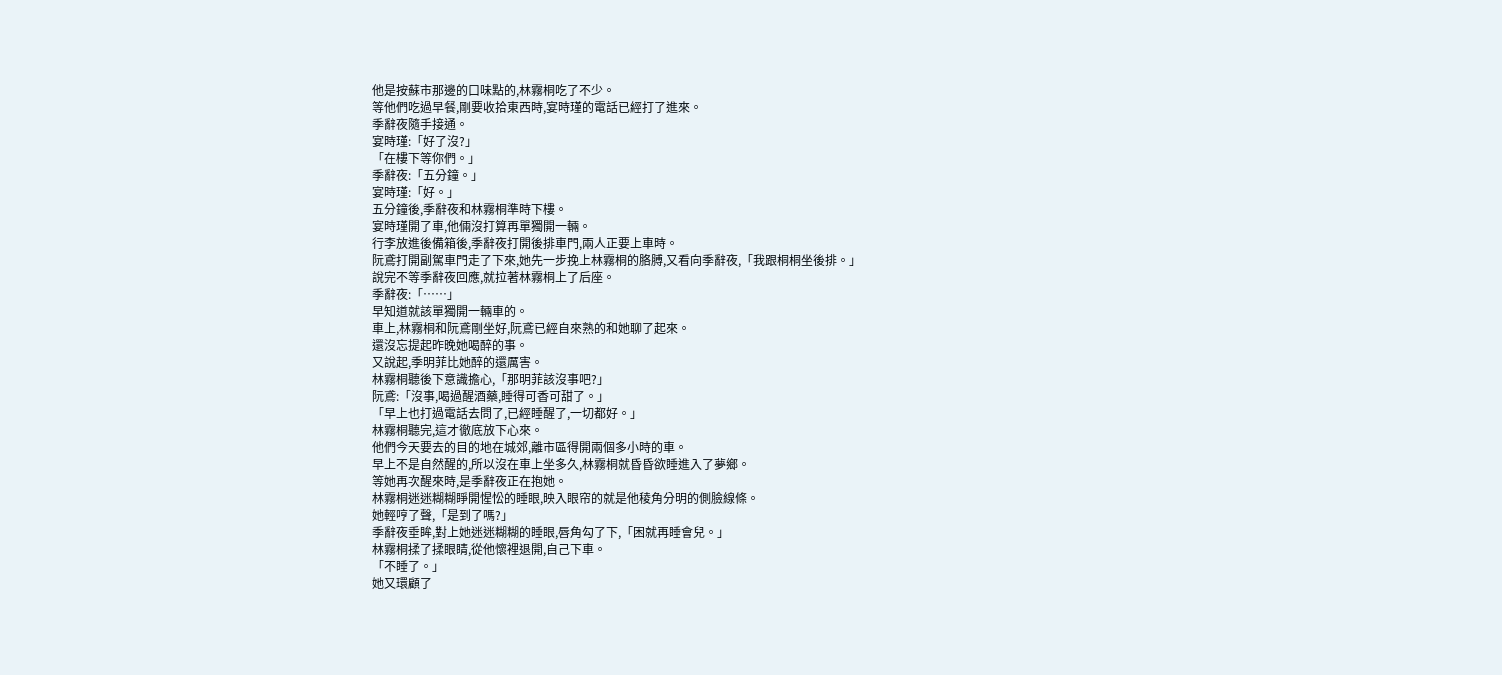他是按蘇市那邊的口味點的,林霧桐吃了不少。
等他們吃過早餐,剛要收拾東西時,宴時瑾的電話已經打了進來。
季辭夜隨手接通。
宴時瑾:「好了沒?」
「在樓下等你們。」
季辭夜:「五分鐘。」
宴時瑾:「好。」
五分鐘後,季辭夜和林霧桐準時下樓。
宴時瑾開了車,他倆沒打算再單獨開一輛。
行李放進後備箱後,季辭夜打開後排車門,兩人正要上車時。
阮鳶打開副駕車門走了下來,她先一步挽上林霧桐的胳膊,又看向季辭夜,「我跟桐桐坐後排。」
說完不等季辭夜回應,就拉著林霧桐上了后座。
季辭夜:「……」
早知道就該單獨開一輛車的。
車上,林霧桐和阮鳶剛坐好,阮鳶已經自來熟的和她聊了起來。
還沒忘提起昨晚她喝醉的事。
又說起,季明菲比她醉的還厲害。
林霧桐聽後下意識擔心,「那明菲該沒事吧?」
阮鳶:「沒事,喝過醒酒藥,睡得可香可甜了。」
「早上也打過電話去問了,已經睡醒了,一切都好。」
林霧桐聽完,這才徹底放下心來。
他們今天要去的目的地在城郊,離市區得開兩個多小時的車。
早上不是自然醒的,所以沒在車上坐多久,林霧桐就昏昏欲睡進入了夢鄉。
等她再次醒來時,是季辭夜正在抱她。
林霧桐迷迷糊糊睜開惺忪的睡眼,映入眼帘的就是他稜角分明的側臉線條。
她輕哼了聲,「是到了嗎?」
季辭夜垂眸,對上她迷迷糊糊的睡眼,唇角勾了下,「困就再睡會兒。」
林霧桐揉了揉眼睛,從他懷裡退開,自己下車。
「不睡了。」
她又環顧了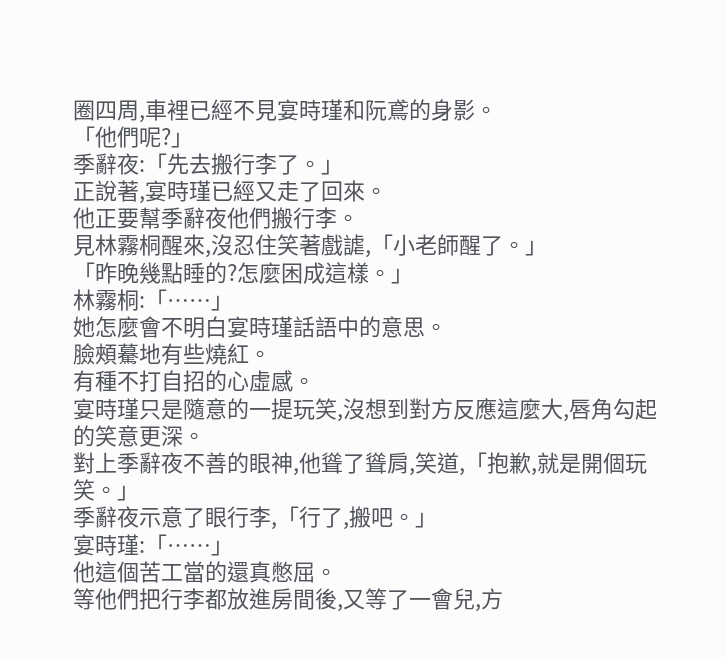圈四周,車裡已經不見宴時瑾和阮鳶的身影。
「他們呢?」
季辭夜:「先去搬行李了。」
正說著,宴時瑾已經又走了回來。
他正要幫季辭夜他們搬行李。
見林霧桐醒來,沒忍住笑著戲謔,「小老師醒了。」
「昨晚幾點睡的?怎麼困成這樣。」
林霧桐:「……」
她怎麼會不明白宴時瑾話語中的意思。
臉頰驀地有些燒紅。
有種不打自招的心虛感。
宴時瑾只是隨意的一提玩笑,沒想到對方反應這麼大,唇角勾起的笑意更深。
對上季辭夜不善的眼神,他聳了聳肩,笑道,「抱歉,就是開個玩笑。」
季辭夜示意了眼行李,「行了,搬吧。」
宴時瑾:「……」
他這個苦工當的還真憋屈。
等他們把行李都放進房間後,又等了一會兒,方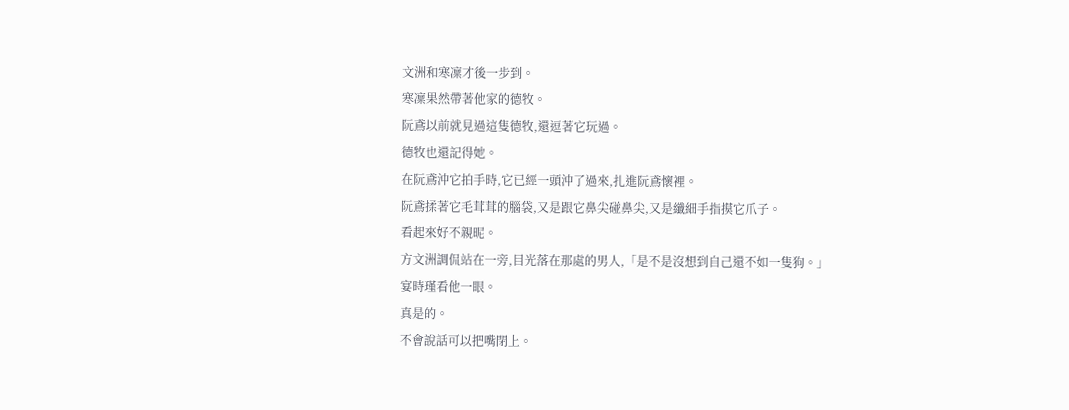文洲和寒凜才後一步到。
寒凜果然帶著他家的德牧。
阮鳶以前就見過這隻德牧,還逗著它玩過。
德牧也還記得她。
在阮鳶沖它拍手時,它已經一頭沖了過來,扎進阮鳶懷裡。
阮鳶揉著它毛茸茸的腦袋,又是跟它鼻尖碰鼻尖,又是纖細手指摸它爪子。
看起來好不親昵。
方文洲調侃站在一旁,目光落在那處的男人,「是不是沒想到自己還不如一隻狗。」
宴時瑾看他一眼。
真是的。
不會說話可以把嘴閉上。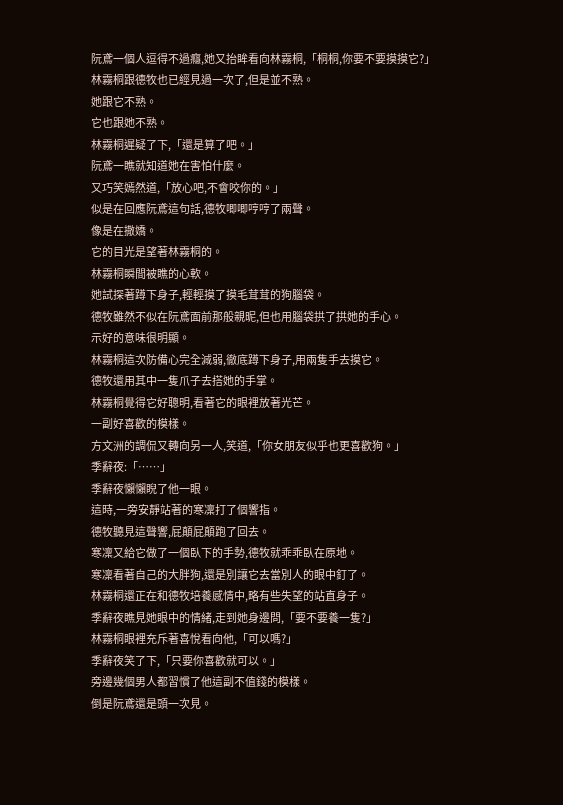阮鳶一個人逗得不過癮,她又抬眸看向林霧桐,「桐桐,你要不要摸摸它?」
林霧桐跟德牧也已經見過一次了,但是並不熟。
她跟它不熟。
它也跟她不熟。
林霧桐遲疑了下,「還是算了吧。」
阮鳶一瞧就知道她在害怕什麼。
又巧笑嫣然道,「放心吧,不會咬你的。」
似是在回應阮鳶這句話,德牧唧唧哼哼了兩聲。
像是在撒嬌。
它的目光是望著林霧桐的。
林霧桐瞬間被瞧的心軟。
她試探著蹲下身子,輕輕摸了摸毛茸茸的狗腦袋。
德牧雖然不似在阮鳶面前那般親昵,但也用腦袋拱了拱她的手心。
示好的意味很明顯。
林霧桐這次防備心完全減弱,徹底蹲下身子,用兩隻手去摸它。
德牧還用其中一隻爪子去搭她的手掌。
林霧桐覺得它好聰明,看著它的眼裡放著光芒。
一副好喜歡的模樣。
方文洲的調侃又轉向另一人,笑道,「你女朋友似乎也更喜歡狗。」
季辭夜:「……」
季辭夜懶懶睨了他一眼。
這時,一旁安靜站著的寒凜打了個響指。
德牧聽見這聲響,屁顛屁顛跑了回去。
寒凜又給它做了一個臥下的手勢,德牧就乖乖臥在原地。
寒凜看著自己的大胖狗,還是別讓它去當別人的眼中釘了。
林霧桐還正在和德牧培養感情中,略有些失望的站直身子。
季辭夜瞧見她眼中的情緒,走到她身邊問,「要不要養一隻?」
林霧桐眼裡充斥著喜悅看向他,「可以嗎?」
季辭夜笑了下,「只要你喜歡就可以。」
旁邊幾個男人都習慣了他這副不值錢的模樣。
倒是阮鳶還是頭一次見。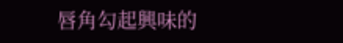唇角勾起興味的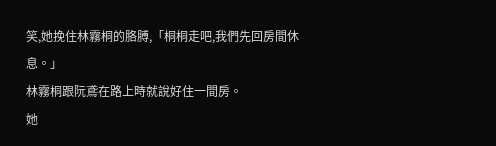笑,她挽住林霧桐的胳膊,「桐桐走吧,我們先回房間休息。」
林霧桐跟阮鳶在路上時就說好住一間房。
她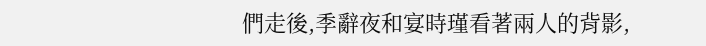們走後,季辭夜和宴時瑾看著兩人的背影,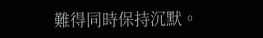難得同時保持沉默。